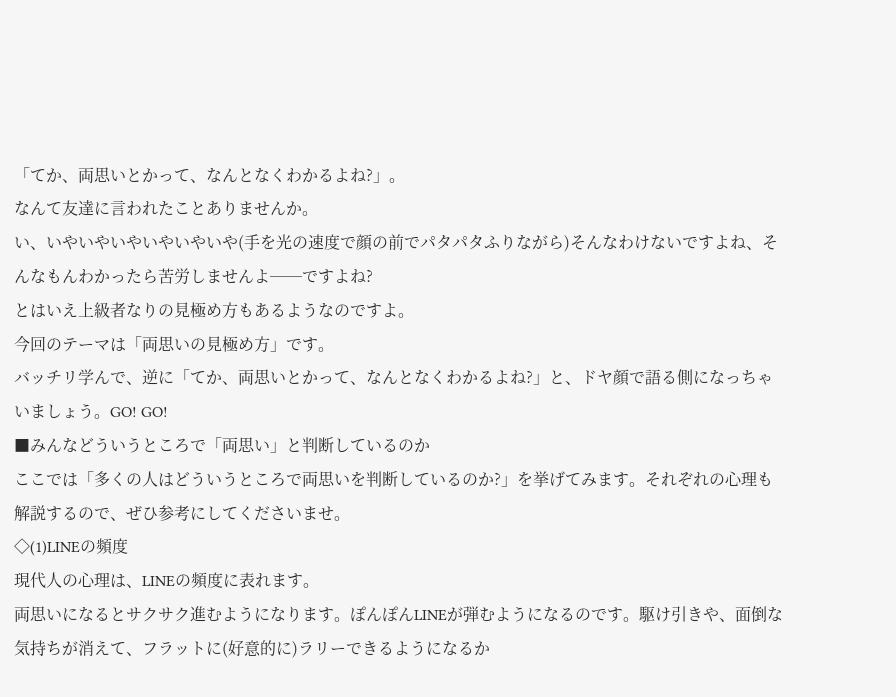「てか、両思いとかって、なんとなくわかるよね?」。
なんて友達に言われたことありませんか。
い、いやいやいやいやいやいや(手を光の速度で顔の前でパタパタふりながら)そんなわけないですよね、そんなもんわかったら苦労しませんよ──ですよね?
とはいえ上級者なりの見極め方もあるようなのですよ。
今回のテーマは「両思いの見極め方」です。
バッチリ学んで、逆に「てか、両思いとかって、なんとなくわかるよね?」と、ドヤ顔で語る側になっちゃいましょう。GO! GO!
■みんなどういうところで「両思い」と判断しているのか
ここでは「多くの人はどういうところで両思いを判断しているのか?」を挙げてみます。それぞれの心理も解説するので、ぜひ参考にしてくださいませ。
◇(1)LINEの頻度
現代人の心理は、LINEの頻度に表れます。
両思いになるとサクサク進むようになります。ぽんぽんLINEが弾むようになるのです。駆け引きや、面倒な気持ちが消えて、フラットに(好意的に)ラリーできるようになるか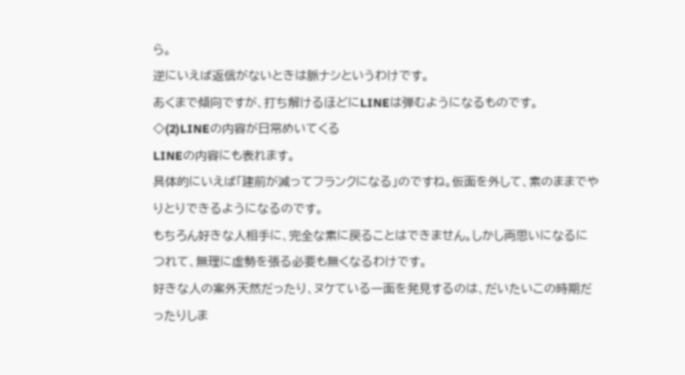ら。
逆にいえば返信がないときは脈ナシというわけです。
あくまで傾向ですが、打ち解けるほどにLINEは弾むようになるものです。
◇(2)LINEの内容が日常めいてくる
LINEの内容にも表れます。
具体的にいえば「建前が減ってフランクになる」のですね。仮面を外して、素のままでやりとりできるようになるのです。
もちろん好きな人相手に、完全な素に戻ることはできません。しかし両思いになるにつれて、無理に虚勢を張る必要も無くなるわけです。
好きな人の案外天然だったり、ヌケている一面を発見するのは、だいたいこの時期だったりしま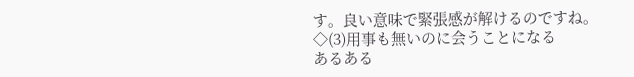す。良い意味で緊張感が解けるのですね。
◇(3)用事も無いのに会うことになる
あるある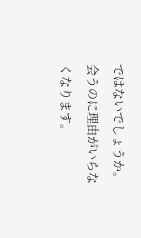ではないでしょうか。
会うのに理由がいらなくなります。